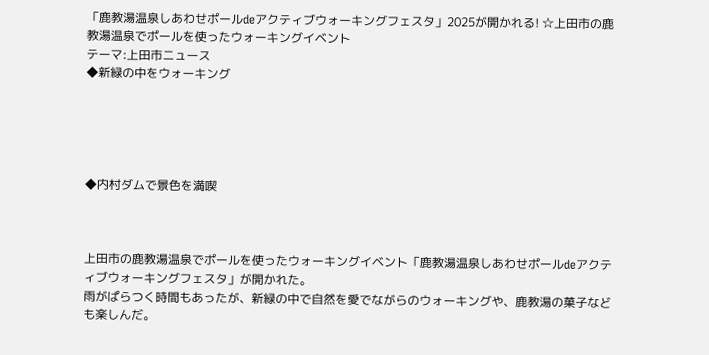「鹿教湯温泉しあわせポールdeアクティブウォーキングフェスタ」2025が開かれる! ☆上田市の鹿教湯温泉でポールを使ったウォーキングイベント
テーマ:上田市ニュース
◆新緑の中をウォーキング





◆内村ダムで景色を満喫



上田市の鹿教湯温泉でポールを使ったウォーキングイベント「鹿教湯温泉しあわせポールdeアクティブウォーキングフェスタ」が開かれた。
雨がぱらつく時間もあったが、新緑の中で自然を愛でながらのウォーキングや、鹿教湯の菓子なども楽しんだ。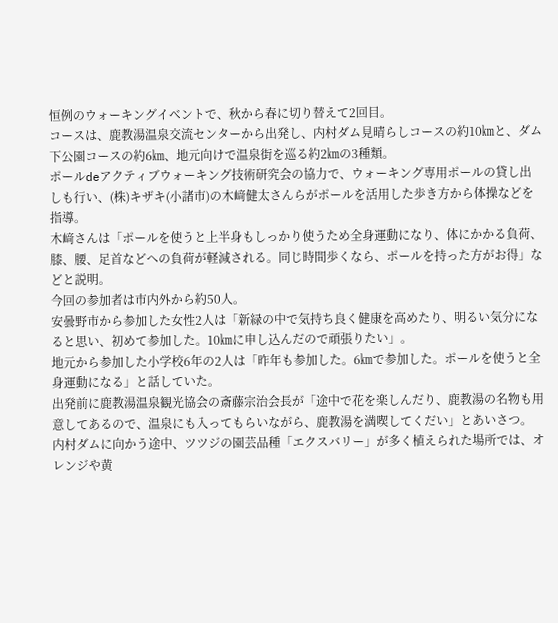恒例のウォーキングイベントで、秋から春に切り替えて2回目。
コースは、鹿教湯温泉交流センターから出発し、内村ダム見晴らしコースの約10㎞と、ダム下公園コースの約6㎞、地元向けで温泉街を巡る約2㎞の3種類。
ポールdeアクティブウォーキング技術研究会の協力で、ウォーキング専用ポールの貸し出しも行い、(株)キザキ(小諸市)の木﨑健太さんらがポールを活用した歩き方から体操などを指導。
木﨑さんは「ポールを使うと上半身もしっかり使うため全身運動になり、体にかかる負荷、膝、腰、足首などへの負荷が軽減される。同じ時間歩くなら、ポールを持った方がお得」などと説明。
今回の参加者は市内外から約50人。
安曇野市から参加した女性2人は「新緑の中で気持ち良く健康を高めたり、明るい気分になると思い、初めて参加した。10㎞に申し込んだので頑張りたい」。
地元から参加した小学校6年の2人は「昨年も参加した。6㎞で参加した。ポールを使うと全身運動になる」と話していた。
出発前に鹿教湯温泉観光協会の斎藤宗治会長が「途中で花を楽しんだり、鹿教湯の名物も用意してあるので、温泉にも入ってもらいながら、鹿教湯を満喫してくだい」とあいさつ。
内村ダムに向かう途中、ツツジの園芸品種「エクスバリー」が多く植えられた場所では、オレンジや黄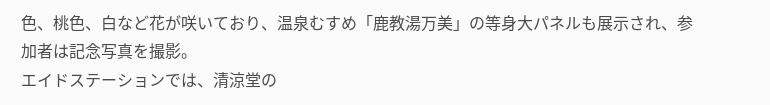色、桃色、白など花が咲いており、温泉むすめ「鹿教湯万美」の等身大パネルも展示され、参加者は記念写真を撮影。
エイドステーションでは、清涼堂の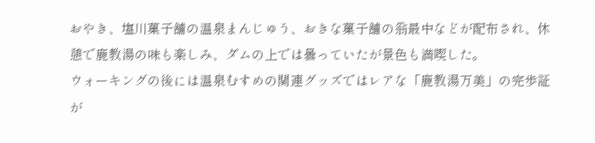おやき、塩川菓子舗の温泉まんじゅう、おきな菓子舗の翁最中などが配布され、休憩で鹿教湯の味も楽しみ、ダムの上では曇っていたが景色も満喫した。
ウォーキングの後には温泉むすめの関連グッズではレアな「鹿教湯万美」の完歩証が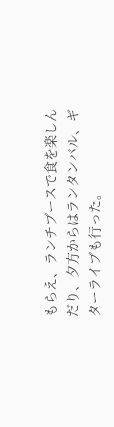もらえ、ランチブースで食を楽しんだり、夕方からはランタンバル、ギターライブも行った。